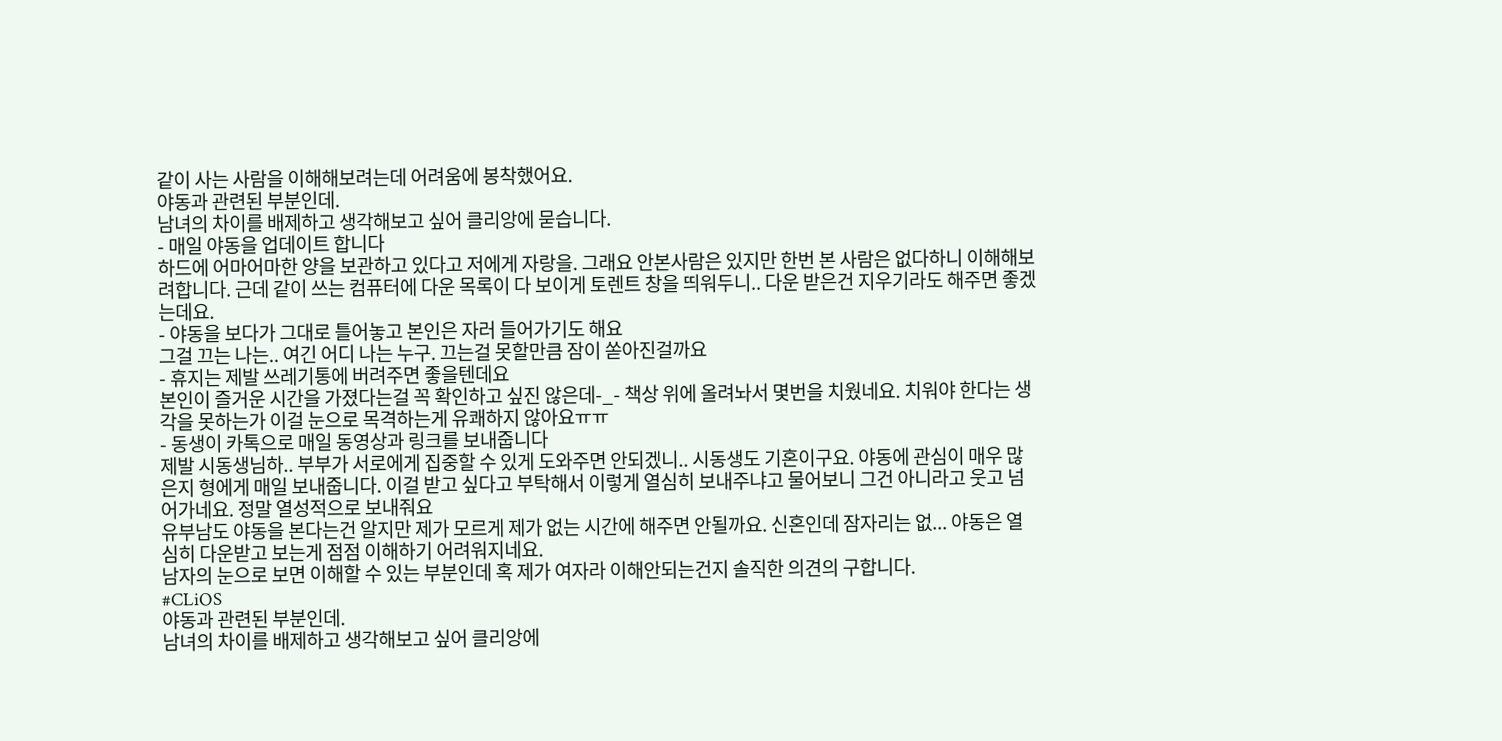같이 사는 사람을 이해해보려는데 어려움에 봉착했어요.
야동과 관련된 부분인데.
남녀의 차이를 배제하고 생각해보고 싶어 클리앙에 묻습니다.
- 매일 야동을 업데이트 합니다
하드에 어마어마한 양을 보관하고 있다고 저에게 자랑을. 그래요 안본사람은 있지만 한번 본 사람은 없다하니 이해해보려합니다. 근데 같이 쓰는 컴퓨터에 다운 목록이 다 보이게 토렌트 창을 띄워두니.. 다운 받은건 지우기라도 해주면 좋겠는데요.
- 야동을 보다가 그대로 틀어놓고 본인은 자러 들어가기도 해요
그걸 끄는 나는.. 여긴 어디 나는 누구. 끄는걸 못할만큼 잠이 쏟아진걸까요
- 휴지는 제발 쓰레기통에 버려주면 좋을텐데요
본인이 즐거운 시간을 가졌다는걸 꼭 확인하고 싶진 않은데-_- 책상 위에 올려놔서 몇번을 치웠네요. 치워야 한다는 생각을 못하는가 이걸 눈으로 목격하는게 유쾌하지 않아요ㅠㅠ
- 동생이 카톡으로 매일 동영상과 링크를 보내줍니다
제발 시동생님하.. 부부가 서로에게 집중할 수 있게 도와주면 안되겠니.. 시동생도 기혼이구요. 야동에 관심이 매우 많은지 형에게 매일 보내줍니다. 이걸 받고 싶다고 부탁해서 이렇게 열심히 보내주냐고 물어보니 그건 아니라고 웃고 넘어가네요. 정말 열성적으로 보내줘요
유부남도 야동을 본다는건 알지만 제가 모르게 제가 없는 시간에 해주면 안될까요. 신혼인데 잠자리는 없... 야동은 열심히 다운받고 보는게 점점 이해하기 어려워지네요.
남자의 눈으로 보면 이해할 수 있는 부분인데 혹 제가 여자라 이해안되는건지 솔직한 의견의 구합니다.
#CLiOS
야동과 관련된 부분인데.
남녀의 차이를 배제하고 생각해보고 싶어 클리앙에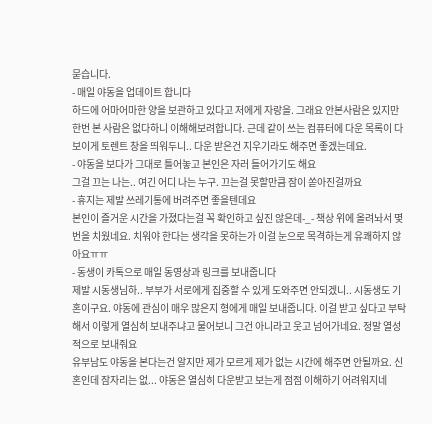묻습니다.
- 매일 야동을 업데이트 합니다
하드에 어마어마한 양을 보관하고 있다고 저에게 자랑을. 그래요 안본사람은 있지만 한번 본 사람은 없다하니 이해해보려합니다. 근데 같이 쓰는 컴퓨터에 다운 목록이 다 보이게 토렌트 창을 띄워두니.. 다운 받은건 지우기라도 해주면 좋겠는데요.
- 야동을 보다가 그대로 틀어놓고 본인은 자러 들어가기도 해요
그걸 끄는 나는.. 여긴 어디 나는 누구. 끄는걸 못할만큼 잠이 쏟아진걸까요
- 휴지는 제발 쓰레기통에 버려주면 좋을텐데요
본인이 즐거운 시간을 가졌다는걸 꼭 확인하고 싶진 않은데-_- 책상 위에 올려놔서 몇번을 치웠네요. 치워야 한다는 생각을 못하는가 이걸 눈으로 목격하는게 유쾌하지 않아요ㅠㅠ
- 동생이 카톡으로 매일 동영상과 링크를 보내줍니다
제발 시동생님하.. 부부가 서로에게 집중할 수 있게 도와주면 안되겠니.. 시동생도 기혼이구요. 야동에 관심이 매우 많은지 형에게 매일 보내줍니다. 이걸 받고 싶다고 부탁해서 이렇게 열심히 보내주냐고 물어보니 그건 아니라고 웃고 넘어가네요. 정말 열성적으로 보내줘요
유부남도 야동을 본다는건 알지만 제가 모르게 제가 없는 시간에 해주면 안될까요. 신혼인데 잠자리는 없... 야동은 열심히 다운받고 보는게 점점 이해하기 어려워지네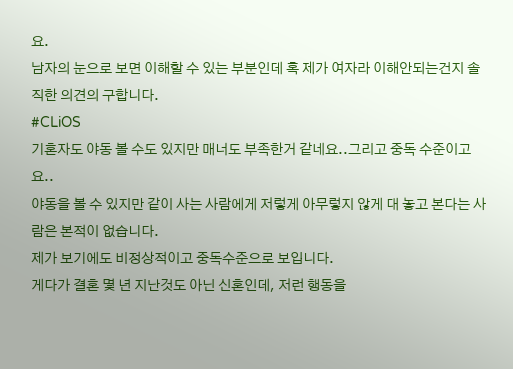요.
남자의 눈으로 보면 이해할 수 있는 부분인데 혹 제가 여자라 이해안되는건지 솔직한 의견의 구합니다.
#CLiOS
기혼자도 야동 볼 수도 있지만 매너도 부족한거 같네요..그리고 중독 수준이고요..
야동을 볼 수 있지만 같이 사는 사람에게 저렇게 아무렇지 않게 대 놓고 본다는 사람은 본적이 없습니다.
제가 보기에도 비정상적이고 중독수준으로 보입니다.
게다가 결혼 몇 년 지난것도 아닌 신혼인데, 저런 행동을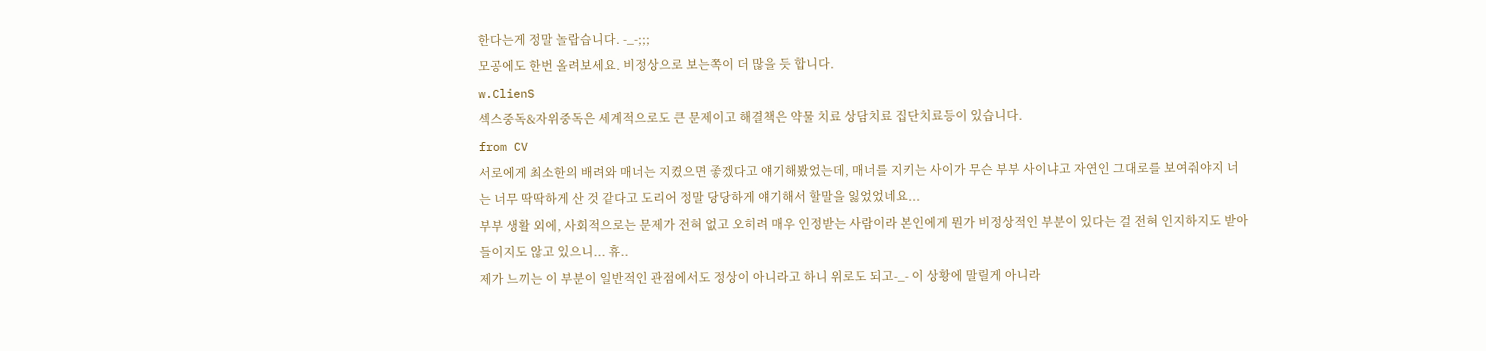한다는게 정말 놀랍습니다. -_-;;;
모공에도 한번 올려보세요. 비정상으로 보는쪽이 더 많을 듯 합니다.
w.ClienS
섹스중독&자위중독은 세계적으로도 큰 문제이고 해결책은 약물 치료 상담치료 집단치료등이 있습니다.
from CV
서로에게 최소한의 배려와 매너는 지켰으면 좋겠다고 얘기해봤었는데, 매너를 지키는 사이가 무슨 부부 사이냐고 자연인 그대로를 보여줘야지 너는 너무 딱딱하게 산 것 같다고 도리어 정말 당당하게 얘기해서 할말을 잃었었네요...
부부 생활 외에, 사회적으로는 문제가 전혀 없고 오히려 매우 인정받는 사람이라 본인에게 뭔가 비정상적인 부분이 있다는 걸 전혀 인지하지도 받아들이지도 않고 있으니... 휴..
제가 느끼는 이 부분이 일반적인 관점에서도 정상이 아니라고 하니 위로도 되고-_- 이 상황에 말릴게 아니라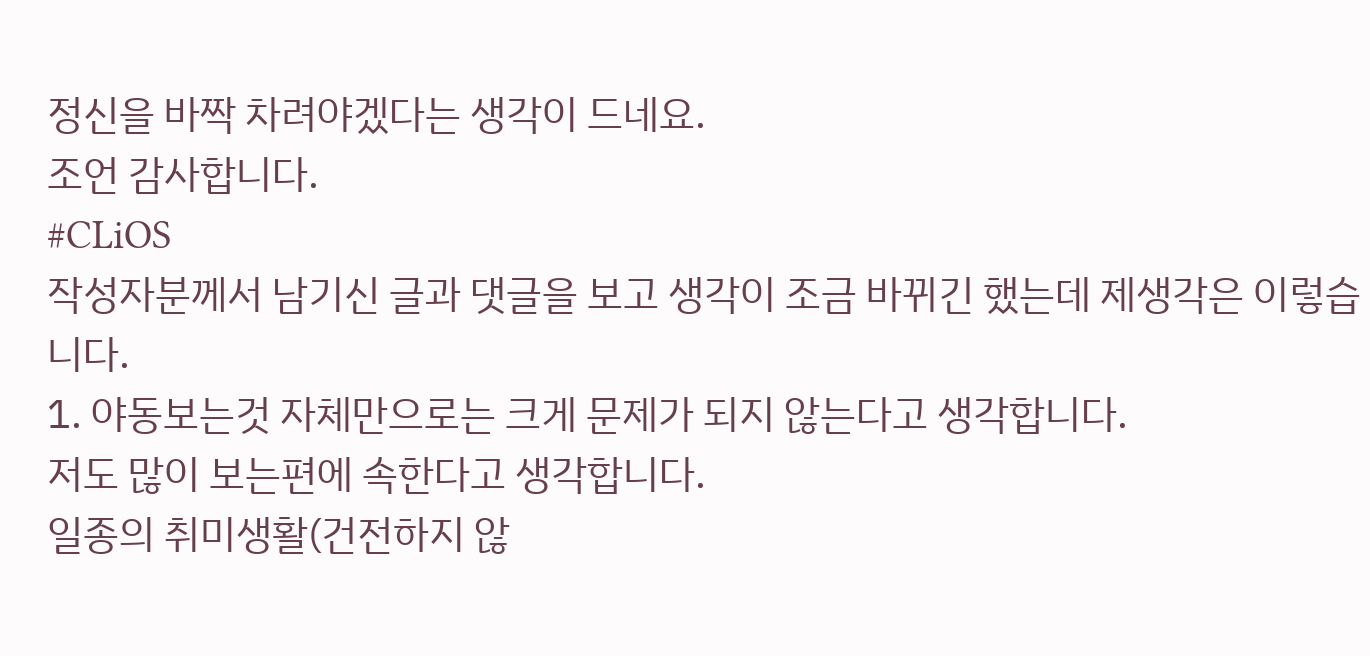정신을 바짝 차려야겠다는 생각이 드네요.
조언 감사합니다.
#CLiOS
작성자분께서 남기신 글과 댓글을 보고 생각이 조금 바뀌긴 했는데 제생각은 이렇습니다.
1. 야동보는것 자체만으로는 크게 문제가 되지 않는다고 생각합니다.
저도 많이 보는편에 속한다고 생각합니다.
일종의 취미생활(건전하지 않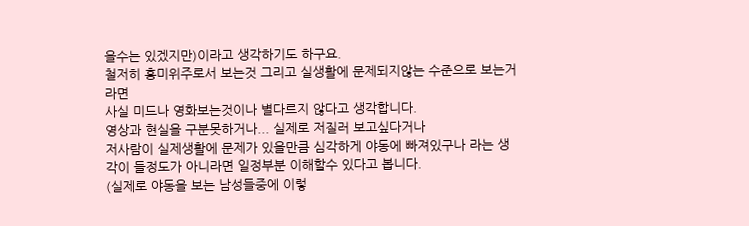을수는 있겠지만)이라고 생각하기도 하구요.
철저히 흥미위주로서 보는것 그리고 실생활에 문제되지않는 수준으로 보는거라면
사실 미드나 영화보는것이나 별다르지 않다고 생각합니다.
영상과 현실을 구분못하거나... 실제로 저질러 보고싶다거나
저사람이 실제생활에 문제가 있을만큼 심각하게 야동에 빠져있구나 라는 생각이 들정도가 아니라면 일정부분 이해할수 있다고 봅니다.
(실제로 야동을 보는 남성들중에 이렇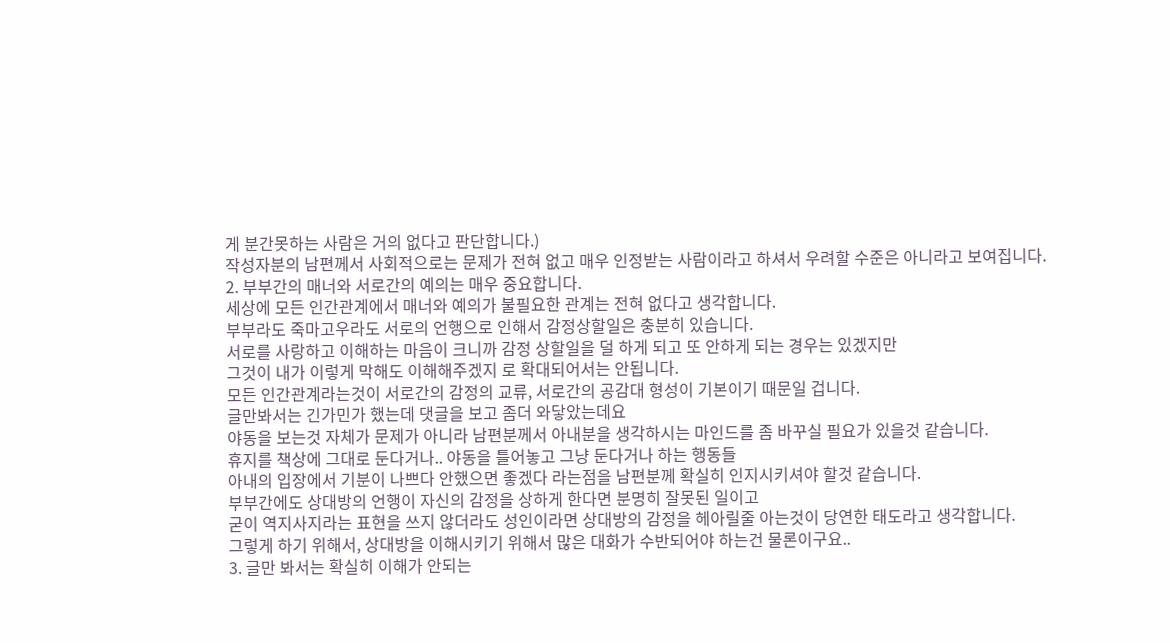게 분간못하는 사람은 거의 없다고 판단합니다.)
작성자분의 남편께서 사회적으로는 문제가 전혀 없고 매우 인정받는 사람이라고 하셔서 우려할 수준은 아니라고 보여집니다.
2. 부부간의 매너와 서로간의 예의는 매우 중요합니다.
세상에 모든 인간관계에서 매너와 예의가 불필요한 관계는 전혀 없다고 생각합니다.
부부라도 죽마고우라도 서로의 언행으로 인해서 감정상할일은 충분히 있습니다.
서로를 사랑하고 이해하는 마음이 크니까 감정 상할일을 덜 하게 되고 또 안하게 되는 경우는 있겠지만
그것이 내가 이렇게 막해도 이해해주겠지 로 확대되어서는 안됩니다.
모든 인간관계라는것이 서로간의 감정의 교류, 서로간의 공감대 형성이 기본이기 때문일 겁니다.
글만봐서는 긴가민가 했는데 댓글을 보고 좀더 와닿았는데요
야동을 보는것 자체가 문제가 아니라 남편분께서 아내분을 생각하시는 마인드를 좀 바꾸실 필요가 있을것 같습니다.
휴지를 책상에 그대로 둔다거나.. 야동을 틀어놓고 그냥 둔다거나 하는 행동들
아내의 입장에서 기분이 나쁘다 안했으면 좋겠다 라는점을 남편분께 확실히 인지시키셔야 할것 같습니다.
부부간에도 상대방의 언행이 자신의 감정을 상하게 한다면 분명히 잘못된 일이고
굳이 역지사지라는 표현을 쓰지 않더라도 성인이라면 상대방의 감정을 헤아릴줄 아는것이 당연한 태도라고 생각합니다.
그렇게 하기 위해서, 상대방을 이해시키기 위해서 많은 대화가 수반되어야 하는건 물론이구요..
3. 글만 봐서는 확실히 이해가 안되는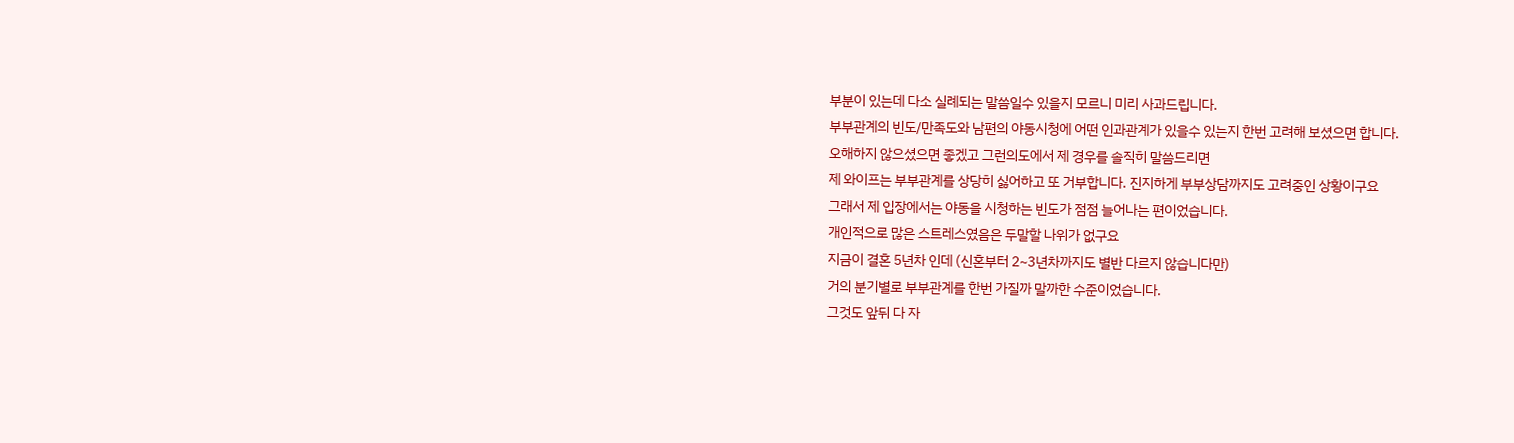부분이 있는데 다소 실례되는 말씀일수 있을지 모르니 미리 사과드립니다.
부부관계의 빈도/만족도와 남편의 야동시청에 어떤 인과관계가 있을수 있는지 한번 고려해 보셨으면 합니다.
오해하지 않으셨으면 좋겠고 그런의도에서 제 경우를 솔직히 말씀드리면
제 와이프는 부부관계를 상당히 싫어하고 또 거부합니다. 진지하게 부부상담까지도 고려중인 상황이구요
그래서 제 입장에서는 야동을 시청하는 빈도가 점점 늘어나는 편이었습니다.
개인적으로 많은 스트레스였음은 두말할 나위가 없구요
지금이 결혼 5년차 인데 (신혼부터 2~3년차까지도 별반 다르지 않습니다만)
거의 분기별로 부부관계를 한번 가질까 말까한 수준이었습니다.
그것도 앞뒤 다 자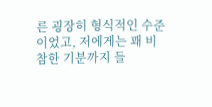른 굉장히 형식적인 수준이었고, 저에게는 꽤 비참한 기분까지 들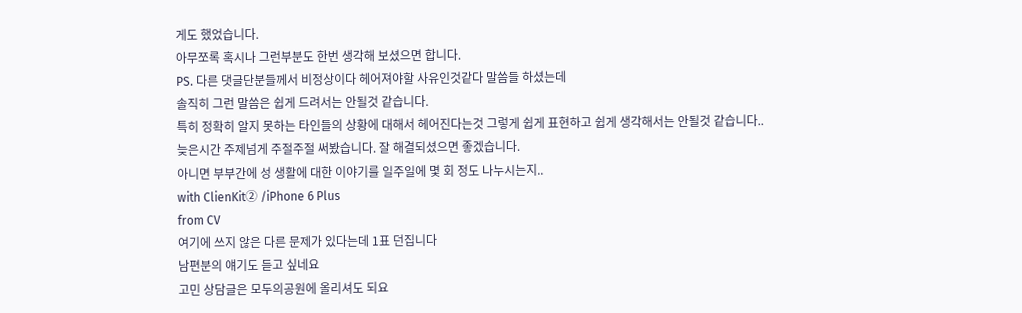게도 했었습니다.
아무쪼록 혹시나 그런부분도 한번 생각해 보셨으면 합니다.
PS. 다른 댓글단분들께서 비정상이다 헤어져야할 사유인것같다 말씀들 하셨는데
솔직히 그런 말씀은 쉽게 드려서는 안될것 같습니다.
특히 정확히 알지 못하는 타인들의 상황에 대해서 헤어진다는것 그렇게 쉽게 표현하고 쉽게 생각해서는 안될것 같습니다..
늦은시간 주제넘게 주절주절 써봤습니다. 잘 해결되셨으면 좋겠습니다.
아니면 부부간에 성 생활에 대한 이야기를 일주일에 몇 회 정도 나누시는지..
with ClienKit② /iPhone 6 Plus
from CV
여기에 쓰지 않은 다른 문제가 있다는데 1표 던집니다
남편분의 얘기도 듣고 싶네요
고민 상담글은 모두의공원에 올리셔도 되요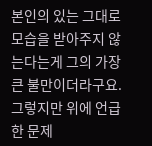본인의 있는 그대로 모습을 받아주지 않는다는게 그의 가장 큰 불만이더라구요. 그렇지만 위에 언급한 문제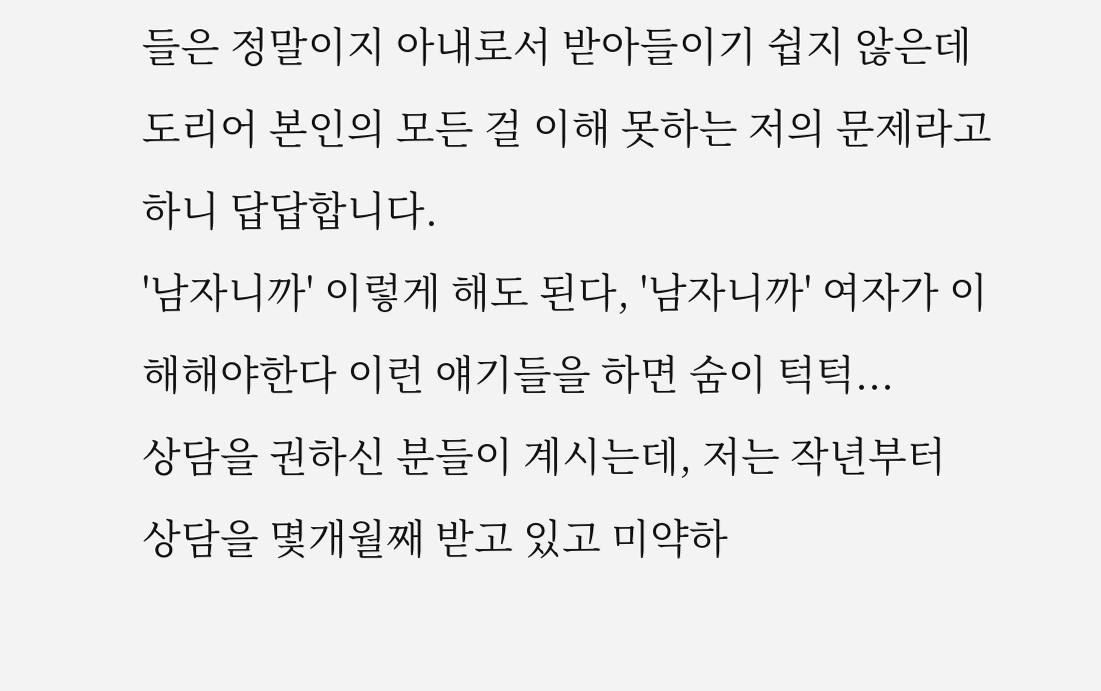들은 정말이지 아내로서 받아들이기 쉽지 않은데 도리어 본인의 모든 걸 이해 못하는 저의 문제라고 하니 답답합니다.
'남자니까' 이렇게 해도 된다, '남자니까' 여자가 이해해야한다 이런 얘기들을 하면 숨이 턱턱...
상담을 권하신 분들이 계시는데, 저는 작년부터 상담을 몇개월째 받고 있고 미약하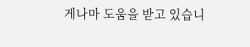게나마 도움을 받고 있습니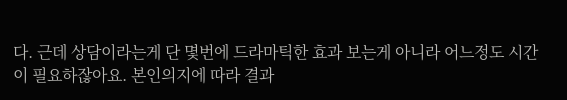다. 근데 상담이라는게 단 몇번에 드라마틱한 효과 보는게 아니라 어느정도 시간이 필요하잖아요. 본인의지에 따라 결과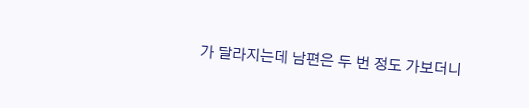가 달라지는데 남편은 두 번 정도 가보더니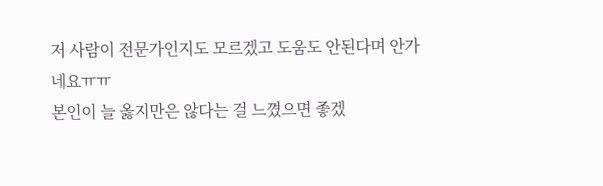저 사람이 전문가인지도 모르겠고 도움도 안된다며 안가네요ㅠㅠ
본인이 늘 옳지만은 않다는 걸 느꼈으면 좋겠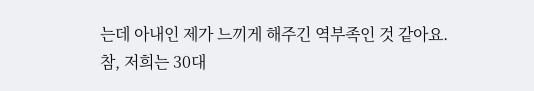는데 아내인 제가 느끼게 해주긴 역부족인 것 같아요.
참, 저희는 30대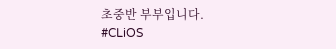초중반 부부입니다.
#CLiOS